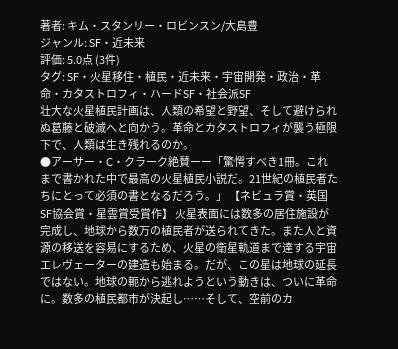著者: キム・スタンリー・ロビンスン/大島豊
ジャンル: SF・近未来
評価: 5.0点 (3件)
タグ: SF・火星移住・植民・近未来・宇宙開発・政治・革命・カタストロフィ・ハードSF・社会派SF
壮大な火星植民計画は、人類の希望と野望、そして避けられぬ葛藤と破滅へと向かう。革命とカタストロフィが襲う極限下で、人類は生き残れるのか。
●アーサー・C・クラーク絶賛ーー「驚愕すべき1冊。これまで書かれた中で最高の火星植民小説だ。21世紀の植民者たちにとって必須の書となるだろう。」 【ネビュラ賞・英国SF協会賞・星雲賞受賞作】 火星表面には数多の居住施設が完成し、地球から数万の植民者が送られてきた。また人と資源の移送を容易にするため、火星の衛星軌道まで達する宇宙エレヴェーターの建造も始まる。だが、この星は地球の延長ではない。地球の軛から逃れようという動きは、ついに革命に。数多の植民都市が決起し……そして、空前のカ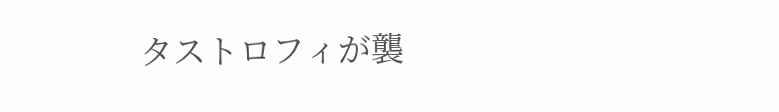タストロフィが襲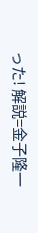った! 解説=金子隆一